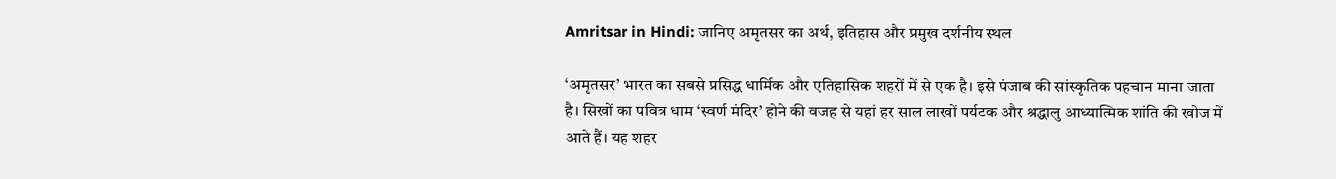Amritsar in Hindi: जानिए अमृतसर का अर्थ, इतिहास और प्रमुख दर्शनीय स्थल

‘अमृतसर’ भारत का सबसे प्रसिद्ध धार्मिक और एतिहासिक शहरों में से एक है। इसे पंजाब की सांस्कृतिक पहचान माना जाता है। सिखों का पवित्र धाम ‘स्वर्ण मंदिर’ होने की वजह से यहां हर साल लाखों पर्यटक और श्रद्धालु आध्यात्मिक शांति की खोज में आते हैं। यह शहर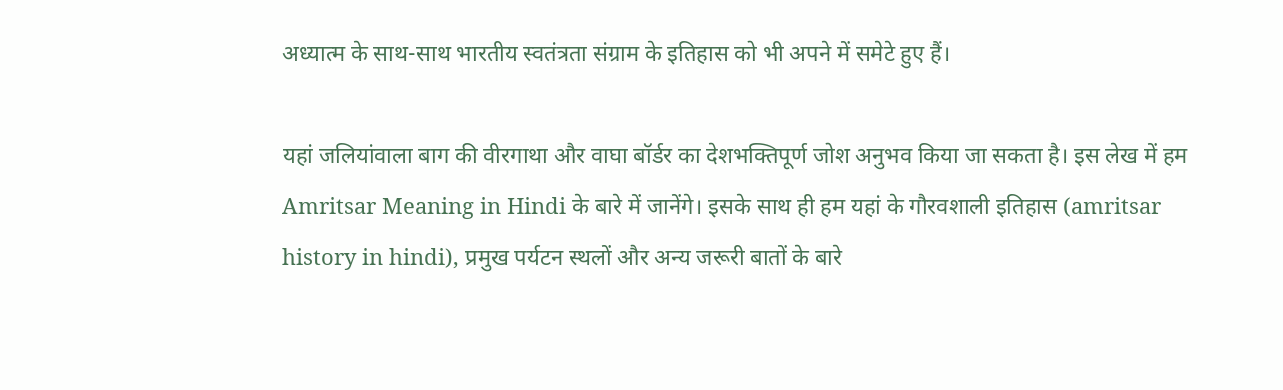अध्यात्म के साथ-साथ भारतीय स्वतंत्रता संग्राम के इतिहास को भी अपने में समेटे हुए हैं।

यहां जलियांवाला बाग की वीरगाथा और वाघा बॉर्डर का देशभक्तिपूर्ण जोश अनुभव किया जा सकता है। इस लेख में हम Amritsar Meaning in Hindi के बारे में जानेंगे। इसके साथ ही हम यहां के गौरवशाली इतिहास (amritsar history in hindi), प्रमुख पर्यटन स्थलों और अन्य जरूरी बातों के बारे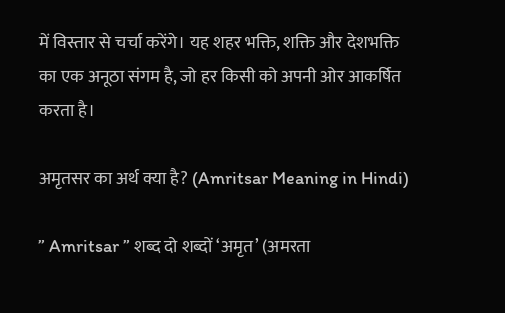में विस्तार से चर्चा करेंगे। यह शहर भक्ति, शक्ति और देशभक्ति का एक अनूठा संगम है, जो हर किसी को अपनी ओर आकर्षित करता है।

अमृतसर का अर्थ क्या है? (Amritsar Meaning in Hindi)

” Amritsar ” शब्द दो शब्दों ‘अमृत’ (अमरता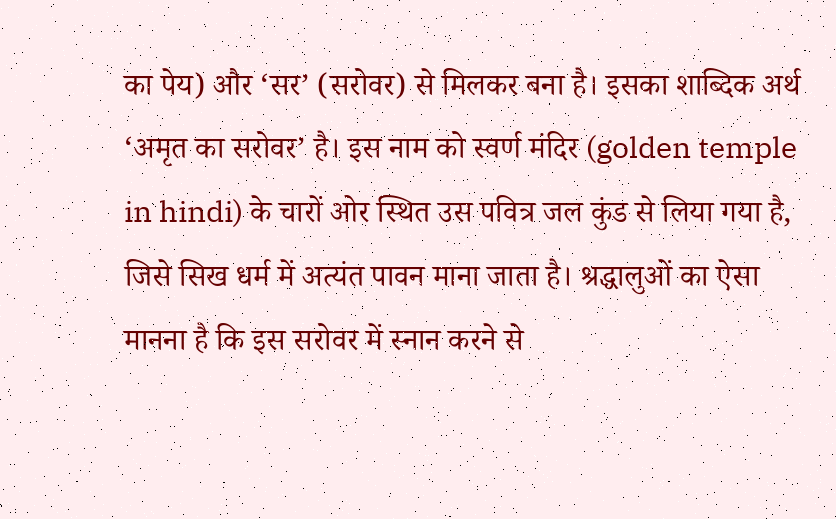का पेय) और ‘सर’ (सरोवर) से मिलकर बना है। इसका शाब्दिक अर्थ ‘अमृत का सरोवर’ है। इस नाम को स्वर्ण मंदिर (golden temple in hindi) के चारों ओर स्थित उस पवित्र जल कुंड से लिया गया है, जिसे सिख धर्म में अत्यंत पावन माना जाता है। श्रद्धालुओं का ऐसा मानना है कि इस सरोवर में स्नान करने से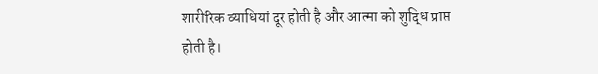शारीरिक व्याधियां दूर होती है और आत्मा को शुद्धि प्राप्त होती है।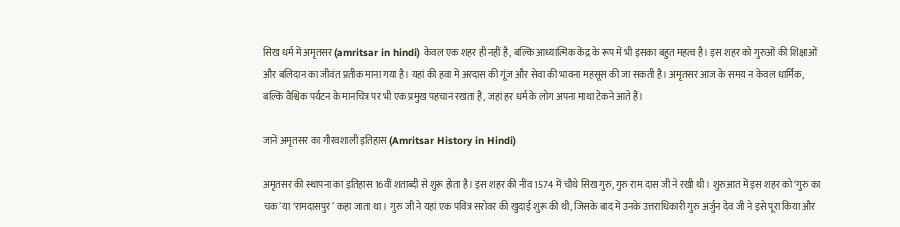सिख धर्म में अमृतसर (amritsar in hindi) केवल एक शहर ही नहीं है, बल्कि आध्यात्मिक केंद्र के रूप में भी इसका बहुत महत्व है। इस शहर को गुरुओं की शिक्षाओं और बलिदान का जीवंत प्रतीक माना गया है। यहां की हवा में अरदास की गूंज और सेवा की भावना महसूस की जा सकती है। अमृतसर आज के समय न केवल धार्मिक, बल्कि वैश्विक पर्यटन के मानचित्र पर भी एक प्रमुख पहचान रखता है, जहां हर धर्म के लोग अपना माथा टेकने आते हैं।

जानें अमृतसर का गौरवशाली इतिहास (Amritsar History in Hindi)

अमृतसर की स्थापना का इतिहास 16वीं शताब्दी से शुरू होता है। इस शहर की नींव 1574 में चौथे सिख गुरु, गुरु राम दास जी ने रखी थी। शुरुआत में इस शहर को ‘गुरु का चक’ या ‘रामदासपुर’ कहा जाता था। गुरु जी ने यहां एक पवित्र सरोवर की खुदाई शुरू की थी, जिसके बाद में उनके उत्तराधिकारी गुरु अर्जुन देव जी ने इसे पूरा किया और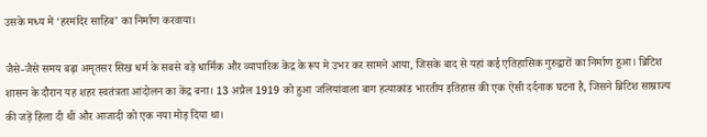उसके मध्य में ‘हरमंदिर साहिब’ का निर्माण करवाया।

जैसे-जैसे समय बढ़ा अमृतसर सिख धर्म के सबसे बड़े धार्मिक और व्यापारिक केंद्र के रूप मे उभर कर सामने आया, जिसके बाद से यहां कई एतिहासिक गुरुद्वारों का निर्माण हुआ। ब्रिटिश शासन के दौरान यह शहर स्वतंत्रता आंदोलन का केंद्र बना। 13 अप्रैल 1919 को हुआ जलियांवाला बाग हत्याकांड भारतीय इतिहास की एक ऐसी दर्दनाक घटना है, जिसने ब्रिटिश साम्राज्य की जड़ें हिला दी थीं और आजादी को एक नया मोड़ दिया था।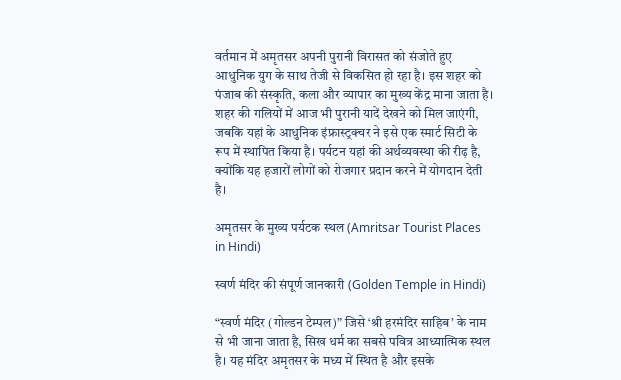वर्तमान में अमृतसर अपनी पुरानी विरासत को संजोते हुए आधुनिक युग के साथ तेजी से विकसित हो रहा है। इस शहर को पंजाब की संस्कृति, कला और व्यापार का मुख्य केंद्र माना जाता है। शहर की गलियों में आज भी पुरानी यादें देखने को मिल जाएंगी, जबकि यहां के आधुनिक इंफ्रास्ट्रक्चर ने इसे एक स्मार्ट सिटी के रूप में स्थापित किया है। पर्यटन यहां की अर्थव्यवस्था की रीढ़ है, क्योंकि यह हजारों लोगों को रोजगार प्रदान करने में योगदान देती है।

अमृतसर के मुख्य पर्यटक स्थल (Amritsar Tourist Places in Hindi)

स्वर्ण मंदिर की संपूर्ण जानकारी (Golden Temple in Hindi)

“स्वर्ण मंदिर (गोल्डन टेम्पल)” जिसे ‘श्री हरमंदिर साहिब’ के नाम से भी जाना जाता है, सिख धर्म का सबसे पवित्र आध्यात्मिक स्थल है। यह मंदिर अमृतसर के मध्य में स्थित है और इसके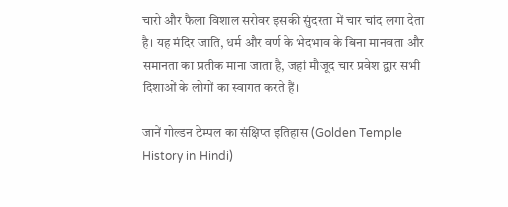चारो और फैला विशाल सरोवर इसकी सुंदरता में चार चांद लगा देता है। यह मंदिर जाति, धर्म और वर्ण के भेदभाव के बिना मानवता और समानता का प्रतीक माना जाता है, जहां मौजूद चार प्रवेश द्वार सभी दिशाओं के लोगों का स्वागत करते हैं।

जानें गोल्डन टेम्पल का संक्षिप्त इतिहास (Golden Temple History in Hindi)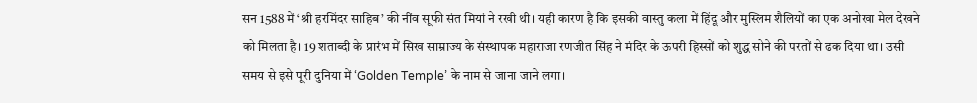सन 1588 में ‘श्री हरमिंदर साहिब’ की नींव सूफी संत मियां ने रखी थी। यही कारण है कि इसकी वास्तु कला में हिंदू और मुस्लिम शैलियों का एक अनोखा मेल देखने को मिलता है। 19 शताब्दी के प्रारंभ में सिख साम्राज्य के संस्थापक महाराजा रणजीत सिंह ने मंदिर के ऊपरी हिस्सों को शुद्ध सोने की परतों से ढक दिया था। उसी समय से इसे पूरी दुनिया में ‘Golden Temple’ के नाम से जाना जाने लगा।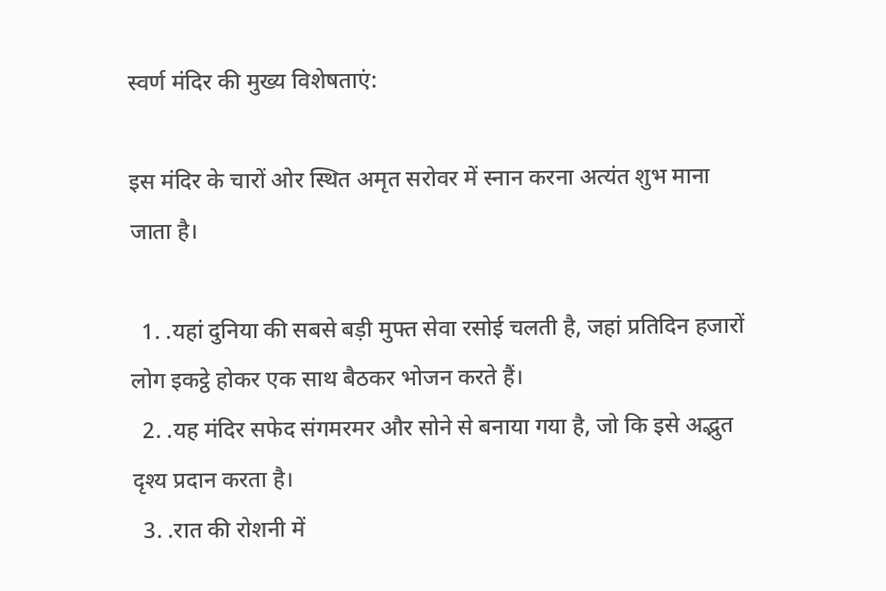स्वर्ण मंदिर की मुख्य विशेषताएं:

इस मंदिर के चारों ओर स्थित अमृत सरोवर में स्नान करना अत्यंत शुभ माना जाता है।

  1. .यहां दुनिया की सबसे बड़ी मुफ्त सेवा रसोई चलती है, जहां प्रतिदिन हजारों लोग इकट्ठे होकर एक साथ बैठकर भोजन करते हैं।
  2. .यह मंदिर सफेद संगमरमर और सोने से बनाया गया है, जो कि इसे अद्भुत दृश्य प्रदान करता है।
  3. .रात की रोशनी में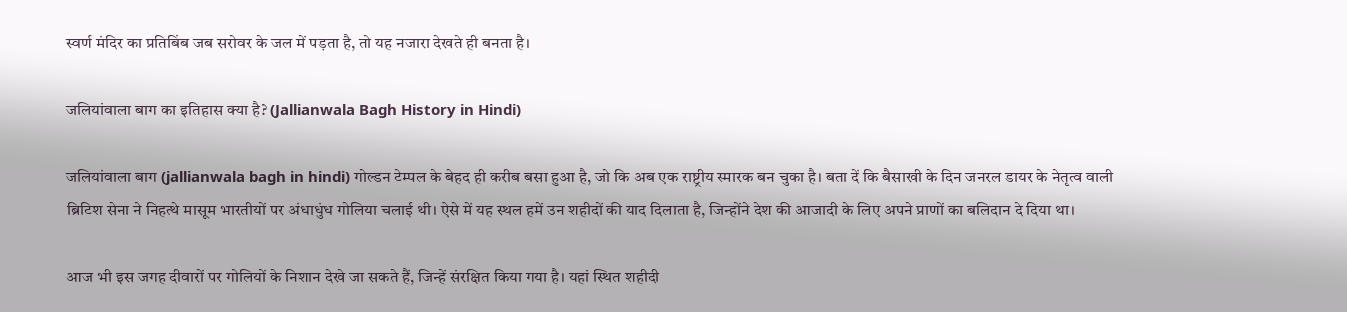स्वर्ण मंदिर का प्रतिबिंब जब सरोवर के जल में पड़ता है, तो यह नजारा देखते ही बनता है।

जलियांवाला बाग का इतिहास क्या है? (Jallianwala Bagh History in Hindi)

जलियांवाला बाग (jallianwala bagh in hindi) गोल्डन टेम्पल के बेहद ही करीब बसा हुआ है, जो कि अब एक राष्ट्रीय स्मारक बन चुका है। बता दें कि बैसाखी के दिन जनरल डायर के नेतृत्व वाली ब्रिटिश सेना ने निहत्थे मासूम भारतीयों पर अंधाधुंध गोलिया चलाई थी। ऐसे में यह स्थल हमें उन शहीदों की याद दिलाता है, जिन्होंने देश की आजादी के लिए अपने प्राणों का बलिदान दे दिया था।

आज भी इस जगह दीवारों पर गोलियों के निशान देखे जा सकते हैं, जिन्हें संरक्षित किया गया है। यहां स्थित शहीदी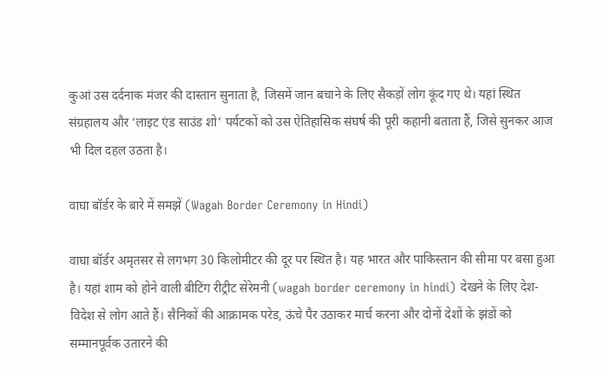कुआं उस दर्दनाक मंजर की दास्तान सुनाता है, जिसमें जान बचाने के लिए सैकड़ों लोग कूंद गए थे। यहां स्थित संग्रहालय और ‘लाइट एंड साउंड शो’ पर्यटकों को उस ऐतिहासिक संघर्ष की पूरी कहानी बताता हैं, जिसे सुनकर आज भी दिल दहल उठता है।

वाघा बॉर्डर के बारे में समझें (Wagah Border Ceremony in Hindi)

वाघा बॉर्डर अमृतसर से लगभग 30 किलोमीटर की दूर पर स्थित है। यह भारत और पाकिस्तान की सीमा पर बसा हुआ है। यहां शाम को होने वाली बीटिंग रीट्रीट सेरेमनी (wagah border ceremony in hindi) देखने के लिए देश-विदेश से लोग आते हैं। सैनिकों की आक्रामक परेड, ऊंचे पैर उठाकर मार्च करना और दोनों देशों के झंडों को सम्मानपूर्वक उतारने की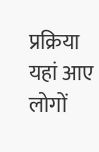प्रक्रिया यहां आए लोगों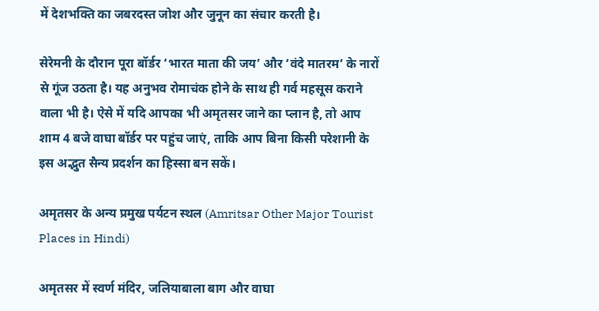में देशभक्ति का जबरदस्त जोश और जुनून का संचार करती है।

सेरेमनी के दौरान पूरा बॉर्डर ‘भारत माता की जय’ और ‘वंदे मातरम’ के नारों से गूंज उठता है। यह अनुभव रोमाचंक होने के साथ ही गर्व महसूस कराने वाला भी है। ऐसे में यदि आपका भी अमृतसर जाने का प्लान है, तो आप शाम 4 बजे वाघा बॉर्डर पर पहुंच जाएं, ताकि आप बिना किसी परेशानी के इस अद्भुत सैन्य प्रदर्शन का हिस्सा बन सकें।

अमृतसर के अन्य प्रमुख पर्यटन स्थल (Amritsar Other Major Tourist Places in Hindi)

अमृतसर में स्वर्ण मंदिर, जलियाबाला बाग और वाघा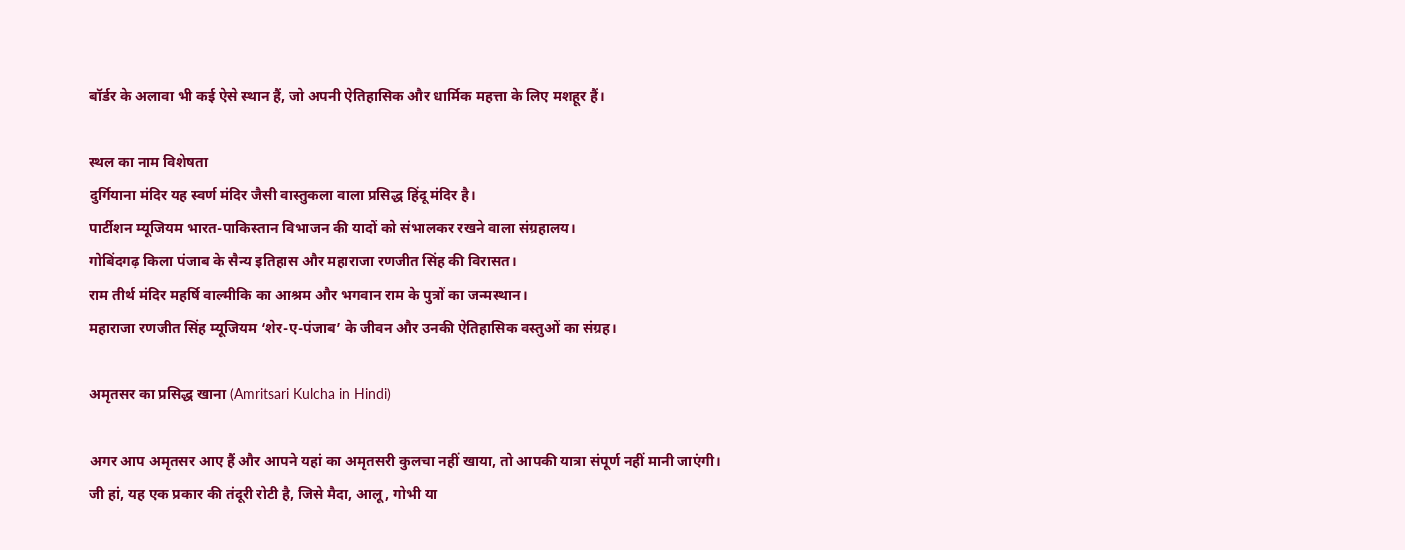बॉर्डर के अलावा भी कई ऐसे स्थान हैं, जो अपनी ऐतिहासिक और धार्मिक महत्ता के लिए मशहूर हैं।

स्थल का नाम विशेषता
दुर्गियाना मंदिर यह स्वर्ण मंदिर जैसी वास्तुकला वाला प्रसिद्ध हिंदू मंदिर है।
पार्टीशन म्यूजियम भारत-पाकिस्तान विभाजन की यादों को संभालकर रखने वाला संग्रहालय।
गोबिंदगढ़ किला पंजाब के सैन्य इतिहास और महाराजा रणजीत सिंह की विरासत।
राम तीर्थ मंदिर महर्षि वाल्मीकि का आश्रम और भगवान राम के पुत्रों का जन्मस्थान।
महाराजा रणजीत सिंह म्यूजियम ‘शेर-ए-पंजाब’ के जीवन और उनकी ऐतिहासिक वस्तुओं का संग्रह।

अमृतसर का प्रसिद्ध खाना (Amritsari Kulcha in Hindi)

अगर आप अमृतसर आए हैं और आपने यहां का अमृतसरी कुलचा नहीं खाया, तो आपकी यात्रा संपूर्ण नहीं मानी जाएंगी। जी हां, यह एक प्रकार की तंदूरी रोटी है, जिसे मैदा, आलू, गोभी या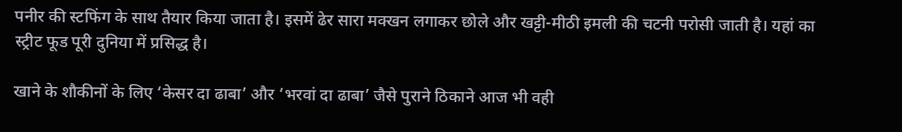पनीर की स्टफिंग के साथ तैयार किया जाता है। इसमें ढेर सारा मक्खन लगाकर छोले और खट्टी-मीठी इमली की चटनी परोसी जाती है। यहां का स्ट्रीट फूड पूरी दुनिया में प्रसिद्ध है।

खाने के शौकीनों के लिए ‘केसर दा ढाबा’ और ‘भरवां दा ढाबा’ जैसे पुराने ठिकाने आज भी वही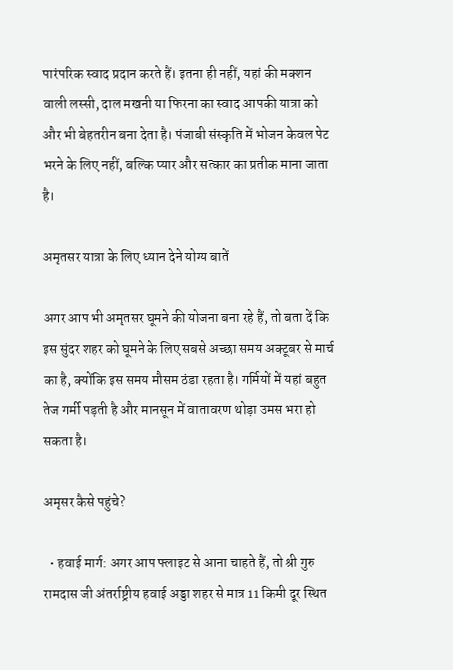पारंपरिक स्वाद प्रदान करते हैं। इतना ही नहीं, यहां की मक्शन वाली लस्सी, दाल मखनी या फिरना का स्वाद आपकी यात्रा को और भी बेहतरीन बना देता है। पंजाबी संस्कृति में भोजन केवल पेट भरने के लिए नहीं, बल्कि प्यार और सत्कार का प्रतीक माना जाता है।

अमृतसर यात्रा के लिए ध्यान देने योग्य बातें

अगर आप भी अमृतसर घूमने की योजना बना रहे हैं, तो बता दें कि इस सुंदर शहर को घूमने के लिए सबसे अच्छा समय अक्टूबर से मार्च का है, क्योंकि इस समय मौसम ठंडा रहता है। गर्मियों में यहां बहुत तेज गर्मी पड़ती है और मानसून में वातावरण थोड़ा उमस भरा हो सकता है।

अमृसर कैसे पहुंचे?

  • हवाई मार्ग: अगर आप फ्लाइट से आना चाहते हैं, तो श्री गुरु रामदास जी अंतर्राष्ट्रीय हवाई अड्डा शहर से मात्र 11 किमी दूर स्थित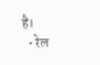है।
  • रेल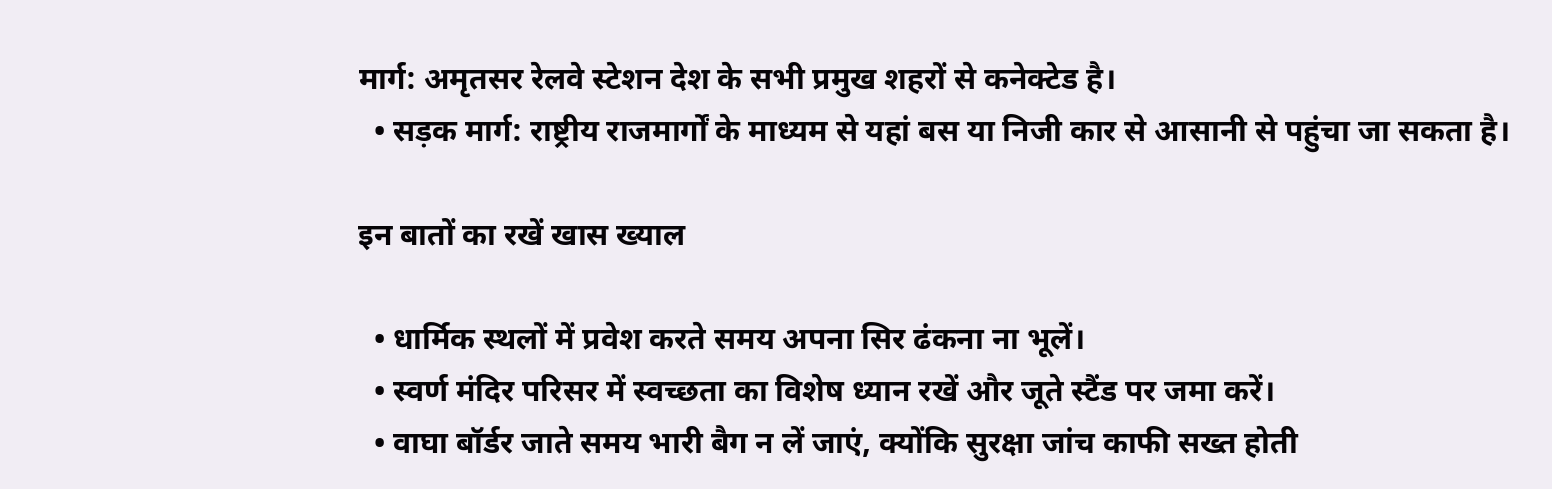मार्ग: अमृतसर रेलवे स्टेशन देश के सभी प्रमुख शहरों से कनेक्टेड है।
  • सड़क मार्ग: राष्ट्रीय राजमार्गों के माध्यम से यहां बस या निजी कार से आसानी से पहुंचा जा सकता है।

इन बातों का रखें खास ख्याल

  • धार्मिक स्थलों में प्रवेश करते समय अपना सिर ढंकना ना भूलें।
  • स्वर्ण मंदिर परिसर में स्वच्छता का विशेष ध्यान रखें और जूते स्टैंड पर जमा करें।
  • वाघा बॉर्डर जाते समय भारी बैग न लें जाएं, क्योंकि सुरक्षा जांच काफी सख्त होती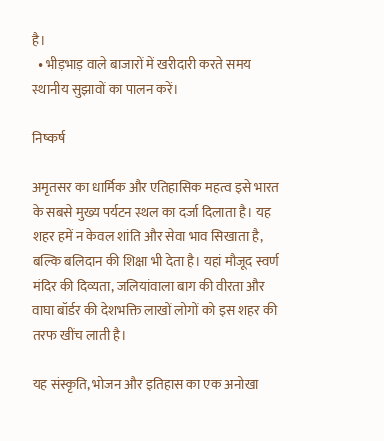है।
  • भीड़भाड़ वाले बाजारों में खरीदारी करते समय स्थानीय सुझावों का पालन करें।

निष्कर्ष

अमृतसर का धार्मिक और एतिहासिक महत्व इसे भारत के सबसे मुख्य पर्यटन स्थल का दर्जा दिलाता है। यह शहर हमें न केवल शांति और सेवा भाव सिखाता है, बल्कि बलिदान की शिक्षा भी देता है। यहां मौजूद स्वर्ण मंदिर की दिव्यता, जलियांवाला बाग की वीरता और वाघा बॉर्डर की देशभक्ति लाखों लोगों को इस शहर की तरफ खींच लाती है।

यह संस्कृति, भोजन और इतिहास का एक अनोखा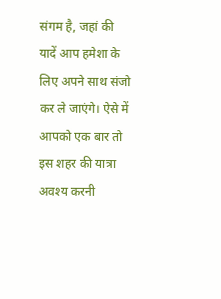संगम है, जहां की यादें आप हमेशा के लिए अपने साथ संजो कर ले जाएंगे। ऐसे में आपको एक बार तो इस शहर की यात्रा अवश्य करनी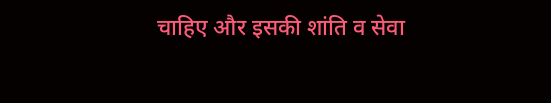चाहिए और इसकी शांति व सेवा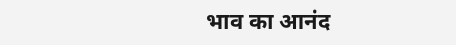भाव का आनंद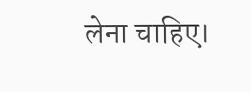लेना चाहिए।